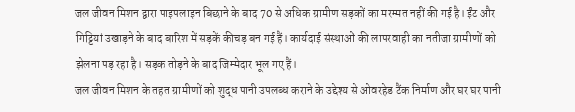जल जीवन मिशन द्वारा पाइपलाइन बिछाने के बाद 70 से अधिक ग्रामीण सड़कों का मरम्मत नहीं की गई है। ईंट और गिट्टियां उखाड़ने के बाद बारिश में सड़कें कीचड़ बन गई हैं। कार्यदाई संस्थाओं की लापरवाही का नतीजा ग्रामीणों को झेलना पड़ रहा है। सड़क तोड़ने के बाद जिम्मेदार भूल गए हैं।
जल जीवन मिशन के तहत ग्रामीणों को शुद्ध पानी उपलब्ध कराने के उद्देश्य से ओवरहेड टैंक निर्माण और घर घर पानी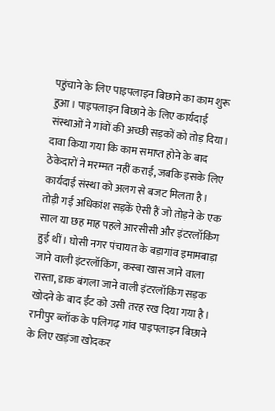पहुंचाने के लिए पाइपलाइन बिछाने का काम शुरू हुआ। पाइपलाइन बिछाने के लिए कार्यदाई संस्थाओं ने गांवों की अच्छी सड़कों को तोड़ दिया। दावा किया गया कि काम समाप्त होने के बाद ठेकेदारों ने मरम्मत नहीं कराई, जबकि इसके लिए कार्यदाई संस्था को अलग से बजट मिलता है।
तोड़ी गई अधिकांश सड़कें ऐसी हैं जो तोड़ने के एक साल या छह माह पहले आरसीसी और इंटरलॉकिंग हुई थीं। घोसी नगर पंचायत के बड़ागांव इमामबाड़ा जाने वाली इंटरलॉकिंग, कस्बा खास जाने वाला रास्ता, डाक बंगला जाने वाली इंटरलॉकिंग सड़क खोदने के बाद ईंट को उसी तरह रख दिया गया है।
रानीपुर ब्लॉक के पलिगढ़ गांव पाइपलाइन बिछाने के लिए खड़ंजा खोदकर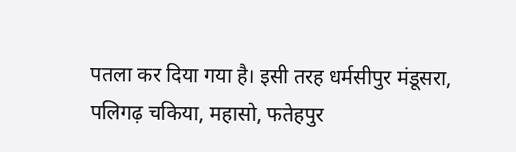पतला कर दिया गया है। इसी तरह धर्मसीपुर मंडूसरा, पलिगढ़ चकिया, महासो, फतेहपुर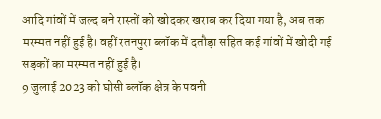आदि गांवों में जल्द बने रास्तों को खोदकर खराब कर दिया गया है, अब तक मरम्मत नहीं हुई है। वहीं रतनपुरा ब्लॉक में दतौड़ा सहित कई गांवों में खोदी गई सड़कों का मरम्मत नहीं हुई है।
9 जुलाई 2023 को घोसी ब्लॉक क्षेत्र के पवनी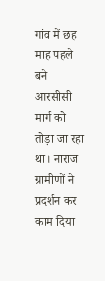गांव में छह माह पहले बने आरसीसी मार्ग को तोड़ा जा रहा था। नाराज ग्रामीणों ने प्रदर्शन कर काम दिया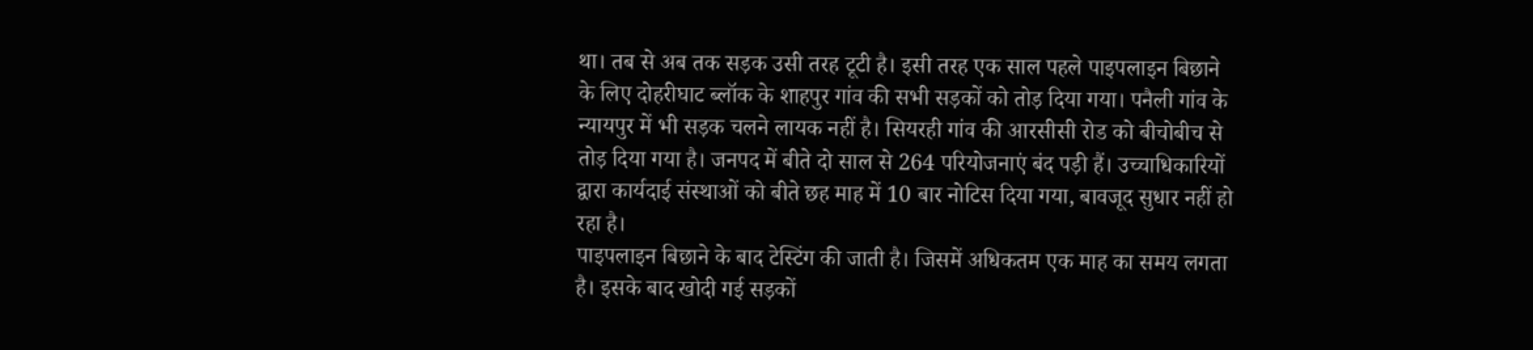था। तब से अब तक सड़क उसी तरह टूटी है। इसी तरह एक साल पहले पाइपलाइन बिछाने के लिए दोहरीघाट ब्लॉक के शाहपुर गांव की सभी सड़कों को तोड़ दिया गया। पनैली गांव के न्यायपुर में भी सड़क चलने लायक नहीं है। सियरही गांव की आरसीसी रोड को बीचोबीच से तोड़ दिया गया है। जनपद में बीते दो साल से 264 परियोजनाएं बंद पड़ी हैं। उच्चाधिकारियों द्वारा कार्यदाई संस्थाओं को बीते छह माह में 10 बार नोटिस दिया गया, बावजूद सुधार नहीं हो रहा है।
पाइपलाइन बिछाने के बाद टेस्टिंग की जाती है। जिसमें अधिकतम एक माह का समय लगता है। इसके बाद खोदी गई सड़कों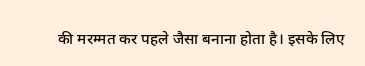की मरम्मत कर पहले जैसा बनाना होता है। इसके लिए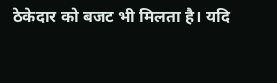ठेकेदार को बजट भी मिलता है। यदि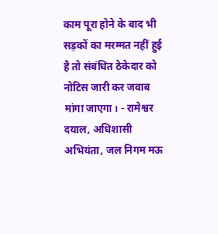काम पूरा होने के बाद भी सड़कों का मरम्मत नहीं हुई है तो संबंधित ठेकेदार को नोटिस जारी कर जवाब मांगा जाएगा। - रामेश्वर दयाल, अधिशासी अभियंता, जल निगम मऊ